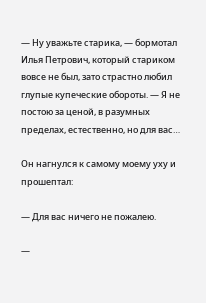— Ну уважьте старика, — бормотал Илья Петрович, который стариком вовсе не был, зато страстно любил глупые купеческие обороты. — Я не постою за ценой, в разумных пределах, естественно, но для вас…

Он нагнулся к самому моему уху и прошептал:

— Для вас ничего не пожалею.

—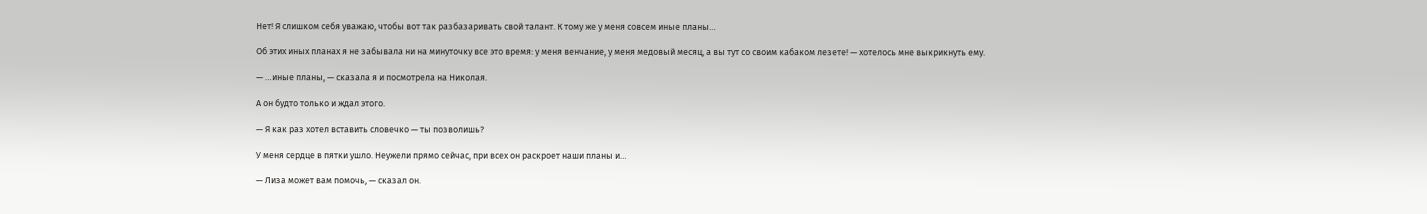Нет! Я слишком себя уважаю, чтобы вот так разбазаривать свой талант. К тому же у меня совсем иные планы…

Об этих иных планах я не забывала ни на минуточку все это время: у меня венчание, у меня медовый месяц, а вы тут со своим кабаком лезете! — хотелось мне выкрикнуть ему.

— …иные планы, — сказала я и посмотрела на Николая.

А он будто только и ждал этого.

— Я как раз хотел вставить словечко — ты позволишь?

У меня сердце в пятки ушло. Неужели прямо сейчас, при всех он раскроет наши планы и…

— Лиза может вам помочь, — сказал он.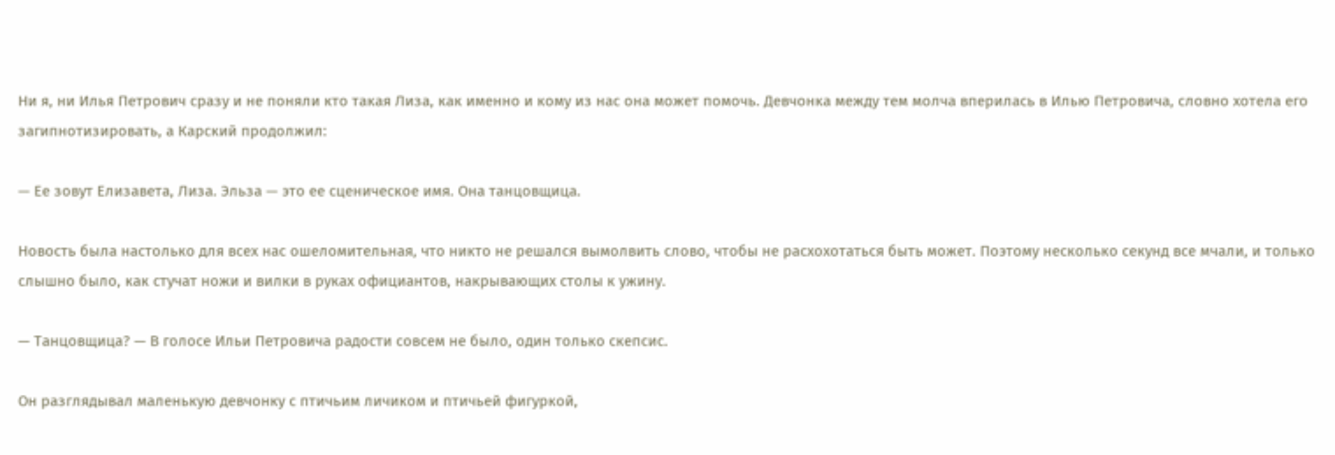Ни я, ни Илья Петрович сразу и не поняли кто такая Лиза, как именно и кому из нас она может помочь. Девчонка между тем молча вперилась в Илью Петровича, словно хотела его загипнотизировать, а Карский продолжил:

— Ее зовут Елизавета, Лиза. Эльза — это ее сценическое имя. Она танцовщица.

Новость была настолько для всех нас ошеломительная, что никто не решался вымолвить слово, чтобы не расхохотаться быть может. Поэтому несколько секунд все мчали, и только слышно было, как стучат ножи и вилки в руках официантов, накрывающих столы к ужину.

— Танцовщица? — В голосе Ильи Петровича радости совсем не было, один только скепсис.

Он разглядывал маленькую девчонку с птичьим личиком и птичьей фигуркой,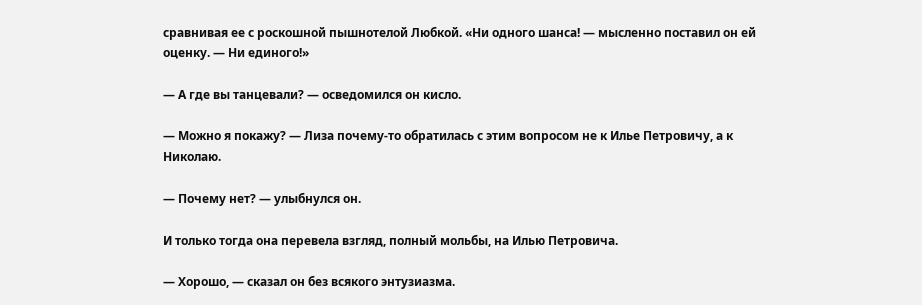сравнивая ее с роскошной пышнотелой Любкой. «Ни одного шанса! — мысленно поставил он ей оценку. — Ни единого!»

— А где вы танцевали? — осведомился он кисло.

— Можно я покажу? — Лиза почему-то обратилась с этим вопросом не к Илье Петровичу, а к Николаю.

— Почему нет? — улыбнулся он.

И только тогда она перевела взгляд, полный мольбы, на Илью Петровича.

— Хорошо, — сказал он без всякого энтузиазма.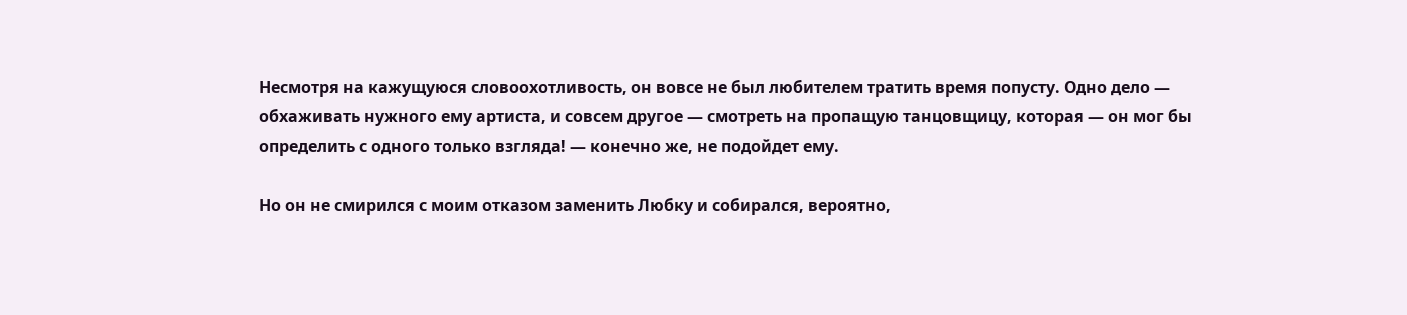Несмотря на кажущуюся словоохотливость, он вовсе не был любителем тратить время попусту. Одно дело — обхаживать нужного ему артиста, и совсем другое — смотреть на пропащую танцовщицу, которая — он мог бы определить с одного только взгляда! — конечно же, не подойдет ему.

Но он не смирился с моим отказом заменить Любку и собирался, вероятно,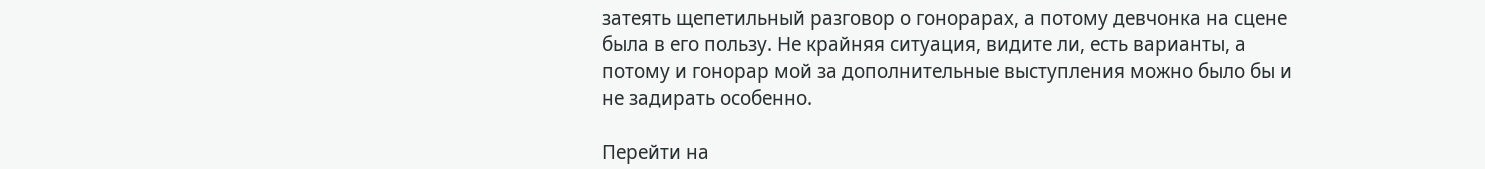затеять щепетильный разговор о гонорарах, а потому девчонка на сцене была в его пользу. Не крайняя ситуация, видите ли, есть варианты, а потому и гонорар мой за дополнительные выступления можно было бы и не задирать особенно.

Перейти на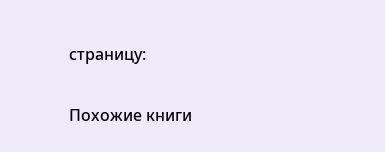страницу:

Похожие книги